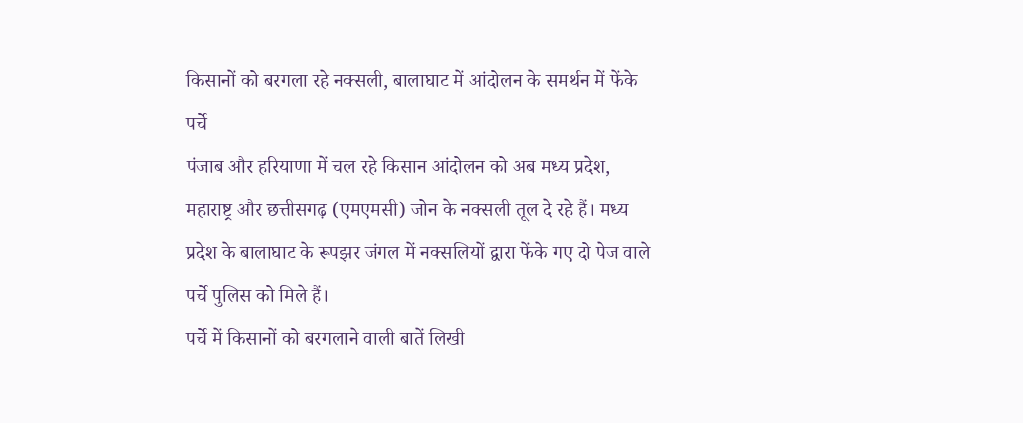किसानों को बरगला रहे नक्सली, बालाघाट में आंदोलन के समर्थन में फेंके पर्चे
पंजाब और हरियाणा में चल रहे किसान आंदोलन को अब मध्य प्रदेश, महाराष्ट्र और छत्तीसगढ़ (एमएमसी) जोन के नक्सली तूल दे रहे हैं। मध्य प्रदेश के बालाघाट के रूपझर जंगल में नक्सलियों द्वारा फेंके गए दो पेज वाले पर्चे पुलिस को मिले हैं।
पर्चे में किसानों को बरगलाने वाली बातें लिखी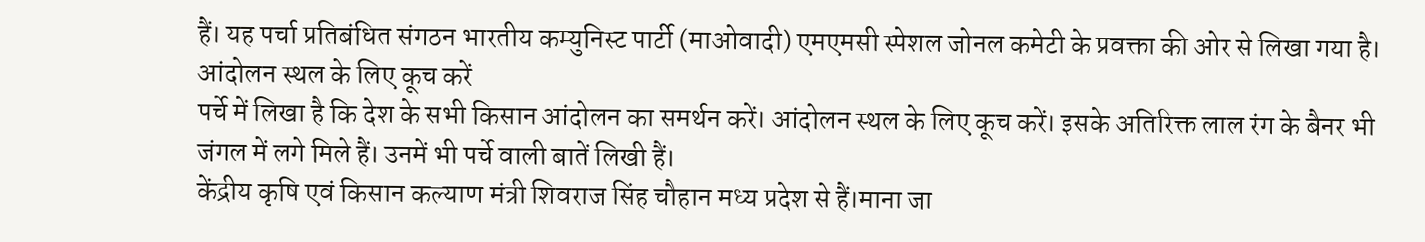हैं। यह पर्चा प्रतिबंधित संगठन भारतीय कम्युनिस्ट पार्टी (माओवादी) एमएमसी स्पेशल जोनल कमेटी के प्रवक्ता की ओर से लिखा गया है।
आंदोलन स्थल के लिए कूच करें
पर्चे में लिखा है कि देश के सभी किसान आंदोलन का समर्थन करें। आंदोलन स्थल के लिए कूच करें। इसके अतिरिक्त लाल रंग के बैनर भी जंगल में लगे मिले हैं। उनमें भी पर्चे वाली बातें लिखी हैं।
केंद्रीय कृषि एवं किसान कल्याण मंत्री शिवराज सिंह चौहान मध्य प्रदेश से हैं।माना जा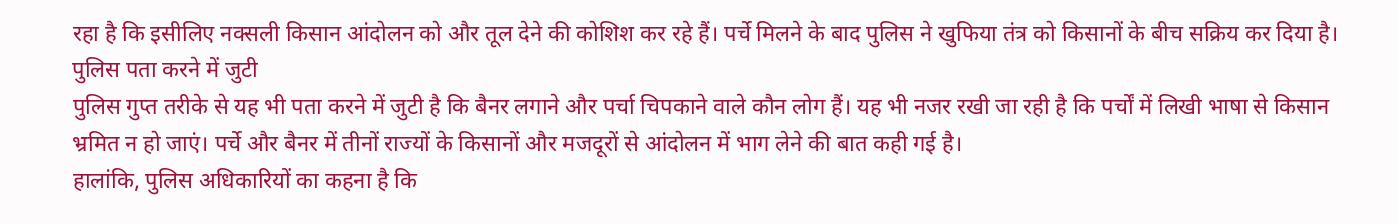रहा है कि इसीलिए नक्सली किसान आंदोलन को और तूल देने की कोशिश कर रहे हैं। पर्चे मिलने के बाद पुलिस ने खुफिया तंत्र को किसानों के बीच सक्रिय कर दिया है।
पुलिस पता करने में जुटी
पुलिस गुप्त तरीके से यह भी पता करने में जुटी है कि बैनर लगाने और पर्चा चिपकाने वाले कौन लोग हैं। यह भी नजर रखी जा रही है कि पर्चों में लिखी भाषा से किसान भ्रमित न हो जाएं। पर्चे और बैनर में तीनों राज्यों के किसानों और मजदूरों से आंदोलन में भाग लेने की बात कही गई है।
हालांकि, पुलिस अधिकारियों का कहना है कि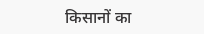किसानों का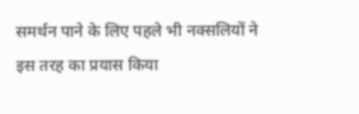समर्थन पाने के लिए पहले भी नक्सलियों ने इस तरह का प्रयास किया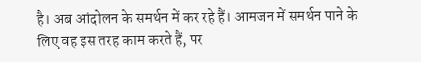है। अब आंदोलन के समर्थन में कर रहे हैं। आमजन में समर्थन पाने के लिए वह इस तरह काम करते हैं, पर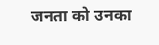जनता को उनका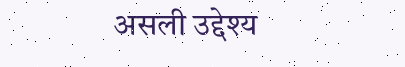असली उद्देश्य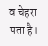व चेहरा पता है।